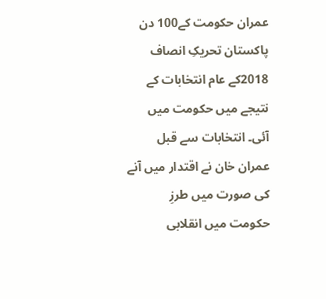عمران حکومت کے100 دن
پاکستان تحریکِ انصاف 2018کے عام انتخابات کے نتیجے میں حکومت میں آئی۔ انتخابات سے قبل عمران خان نے اقتدار میں آنے کی صورت میں طرزِ حکومت میں انقلابی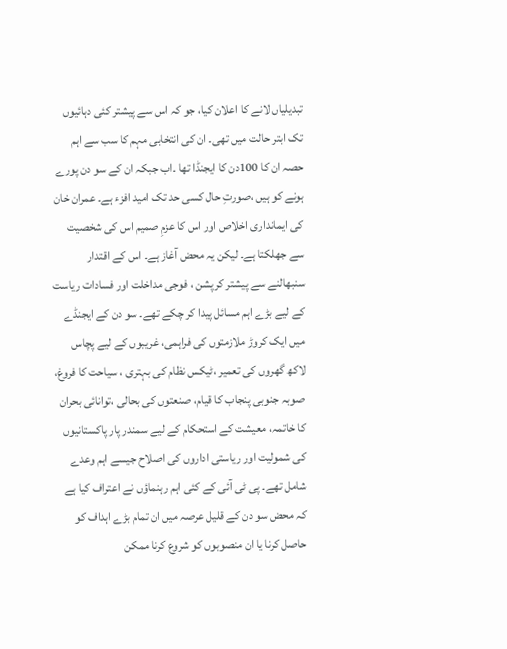تبدیلیاں لانے کا اعلان کیا، جو کہ اس سے پیشتر کئی دہائیوں تک ابتر حالت میں تھی۔ ان کی انتخابی مہم کا سب سے اہم حصہ ان کا 100دن کا ایجنڈا تھا ۔اب جبکہ ان کے سو دن پورے ہونے کو ہیں ،صورتِ حال کسی حد تک امید افزء ہے۔ عمران خان کی ایمانداری اخلاص اور اس کا عزمِ صمیم اس کی شخصیت سے جھلکتا ہے۔ لیکن یہ محض آغاز ہے۔ اس کے اقتدار سنبھالنے سے پیشتر کرپشن ، فوجی مداخلت اور فسادات ریاست کے لیے بڑے اہم مسائل پیدا کر چکے تھے۔ سو دن کے ایجنڈے میں ایک کروڑ ملازمتوں کی فراہمی، غریبوں کے لیے پچاس لاکھ گھروں کی تعمیر ،ٹیکس نظام کی بہتری ، سیاحت کا فروغ، صوبہ جنوبی پنجاب کا قیام، صنعتوں کی بحالی ،توانائی بحران کا خاتمہ، معیشت کے استحکام کے لیے سمندر پار پاکستانیوں کی شمولیت اور ریاستی اداروں کی اصلاح جیسے اہم وعدے شامل تھے۔ پی ٹی آئی کے کئی اہم رہنماؤں نے اعتراف کیا ہے کہ محض سو دن کے قلیل عرصہ میں ان تمام بڑے اہداف کو حاصل کرنا یا ان منصوبوں کو شروع کرنا ممکن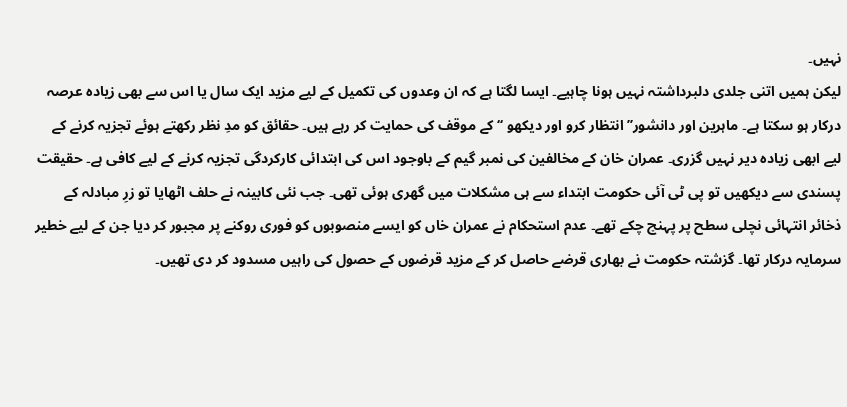نہیں۔
لیکن ہمیں اتنی جلدی دلبرداشتہ نہیں ہونا چاہیے۔ ایسا لگتا ہے کہ ان وعدوں کی تکمیل کے لیے مزید ایک سال یا اس سے بھی زیادہ عرصہ درکار ہو سکتا ہے۔ ماہرین اور دانشور’’انتظار کرو اور دیکھو ‘‘ کے موقف کی حمایت کر رہے ہیں۔ حقائق کو مدِ نظر رکھتے ہوئے تجزیہ کرنے کے لیے ابھی زیادہ دیر نہیں گزری۔ عمران خان کے مخالفین کی نمبر گیم کے باوجود اس کی ابتدائی کارکردگی تجزیہ کرنے کے لیے کافی ہے۔ حقیقت پسندی سے دیکھیں تو پی ٹی آئی حکومت ابتداء سے ہی مشکلات میں گھری ہوئی تھی۔ جب نئی کابینہ نے حلف اٹھایا تو زرِ مبادلہ کے ذخائر انتہائی نچلی سطح پر پہنچ چکے تھے۔ عدم استحکام نے عمران خاں کو ایسے منصوبوں کو فوری روکنے پر مجبور کر دیا جن کے لیے خطیر سرمایہ درکار تھا۔ گزشتہ حکومت نے بھاری قرضے حاصل کر کے مزید قرضوں کے حصول کی راہیں مسدود کر دی تھیں۔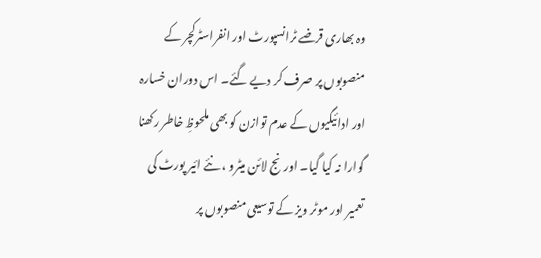وہ بھاری قرضے ٹرانسپورٹ اور انفراسٹرکچر کے منصوبوں پر صرف کر دیے گئے۔ اس دوران خسارہ اور ادائیگیوں کے عدم توازن کو بھی ملحوظِ خاطر رکھنا گوارا نہ کیا گیا۔ اورنج لائن میٹرو ، نئے ائیر پورٹ کی تعمیر اور موٹر ویز کے توسیعی منصوبوں پر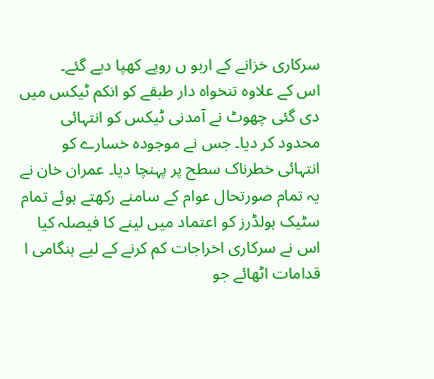سرکاری خزانے کے اربو ں روپے کھپا دیے گئے۔
اس کے علاوہ تنخواہ دار طبقے کو انکم ٹیکس میں دی گئی چھوٹ نے آمدنی ٹیکس کو انتہائی محدود کر دیا۔ جس نے موجودہ خسارے کو انتہائی خطرناک سطح پر پہنچا دیا۔ عمران خان نے یہ تمام صورتحال عوام کے سامنے رکھتے ہوئے تمام سٹیک ہولڈرز کو اعتماد میں لینے کا فیصلہ کیا اس نے سرکاری اخراجات کم کرنے کے لیے ہنگامی ا قدامات اٹھائے جو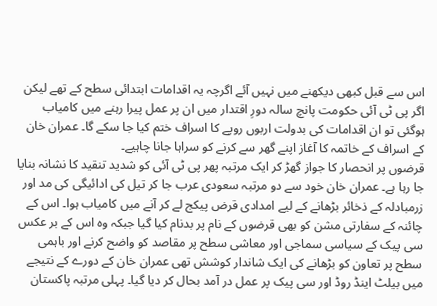اس سے قبل کبھی دیکھنے میں نہیں آئے اگرچہ یہ اقدامات ابتدائی سطح کے تھے لیکن اگر پی ٹی آئی حکومت پانچ سالہ دورِ اقتدار میں ان پر عمل پیرا رہنے میں کامیاب ہوگئی تو ان اقدامات کی بدولت اربوں روپے کا اسراف ختم کیا جا سکے گا۔ عمران خان کے اسراف کے خاتمہ کا آغاز اپنے گھر سے کرنے کو سراہا جانا چاہیے۔
قرضوں پر انحصار کا جواز گھڑ کر ایک مرتبہ پھر پی ٹی آئی کو شدید تنقید کا نشانہ بنایا جا رہا ہے۔ عمران خان خود سے دو مرتبہ سعودی عرب جا کر تیل کی ادائیگی کی مد اور زرمبادلہ کے ذخائر بڑھانے کے لیے امدادی قرض پیکج لے کر آنے میں کامیاب ہوا۔ اس کے چائنہ کے سفارتی مشن کو بھی قرضوں کے نام پر بدنام کیا گیا جبکہ وہ اس کے بر عکس سی پیک کے سیاسی سماجی اور معاشی سطح پر مقاصد کو واضح کرنے اور باہمی سطح پر تعاون کو بڑھانے کی ایک شاندار کوشش تھی عمران خان کے دورے کے نتیجے میں بیلٹ اینڈ روڈ اور سی پیک پر عمل در آمد بحال کر دیا گیا۔ پہلی مرتبہ پاکستان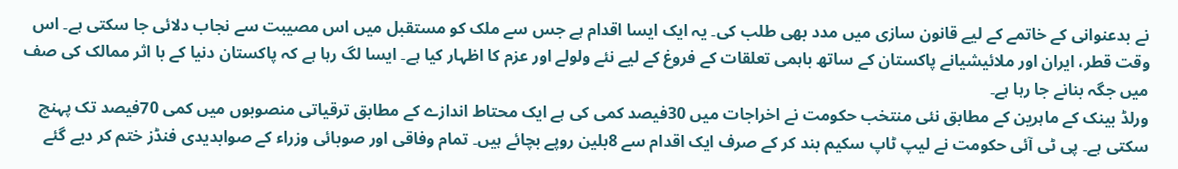نے بدعنوانی کے خاتمے کے لیے قانون سازی میں مدد بھی طلب کی۔ یہ ایک ایسا اقدام ہے جس سے ملک کو مستقبل میں اس مصیبت سے نجاب دلائی جا سکتی ہے۔ اس وقت قطر، ایران اور ملائیشیانے پاکستان کے ساتھ باہمی تعلقات کے فروغ کے لیے نئے ولولے اور عزم کا اظہار کیا ہے۔ ایسا لگ رہا ہے کہ پاکستان دنیا کے با اثر ممالک کی صف میں جگہ بنانے جا رہا ہے۔
ورلڈ بینک کے ماہرین کے مطابق نئی منتخب حکومت نے اخراجات میں 30فیصد کمی کی ہے ایک محتاط اندازے کے مطابق ترقیاتی منصوبوں میں کمی 70فیصد تک پہنچ سکتی ہے۔ پی ٹی آئی حکومت نے لیپ ٹاپ سکیم بند کر کے صرف ایک اقدام سے 8بلین روپے بچائے ہیں۔ تمام وفاقی اور صوبائی وزراء کے صوابدیدی فنڈز ختم کر دیے گئے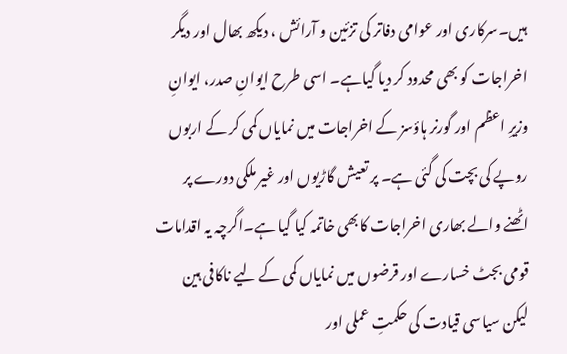ہیں۔سرکاری اور عوامی دفاتر کی تزئین و آرائش ، دیکھ بھال اور دیگر اخراجات کو بھی محدود کر دیا گیاہے۔ اسی طرح ایوانِ صدر، ایوانِ وزیرِ اعظم اور گورنر ہاؤسز کے اخراجات میں نمایاں کمی کر کے اربوں روپے کی بچت کی گئی ہے۔ پر تعیش گاڑیوں اور غیر ملکی دورے پر اٹھنے والے بھاری اخراجات کابھی خاتمہ کیا گیا ہے۔اگرچہ یہ اقدامات قومی بجٹ خسارے اور قرضوں میں نمایاں کمی کے لیے ناکافی ہین لیکن سیاسی قیادت کی حکمتِ عملی اور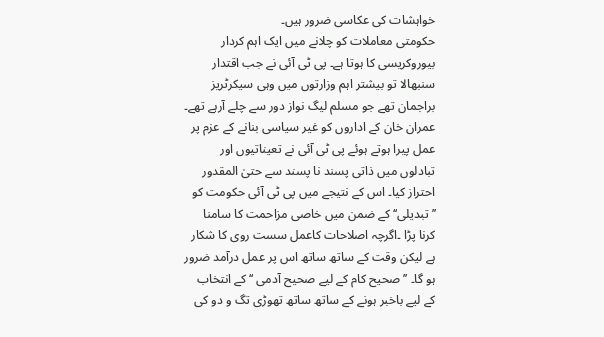خواہشات کی عکاسی ضرور ہیں۔
حکومتی معاملات کو چلانے میں ایک اہم کردار بیوروکریسی کا ہوتا ہے۔ پی ٹی آئی نے جب اقتدار سنبھالا تو بیشتر اہم وزارتوں میں وہی سیکرٹریز براجمان تھے جو مسلم لیگ نواز دور سے چلے آرہے تھے۔ عمران خان کے اداروں کو غیر سیاسی بنانے کے عزم پر عمل پیرا ہوتے ہوئے پی ٹی آئی نے تعیناتیوں اور تبادلوں میں ذاتی پسند نا پسند سے حتیٰ المقدور احتراز کیا۔ اس کے نتیجے میں پی ٹی آئی حکومت کو ’’تبدیلی‘‘ کے ضمن میں خاصی مزاحمت کا سامنا کرنا پڑا ۔اگرچہ اصلاحات کاعمل سست روی کا شکار ہے لیکن وقت کے ساتھ ساتھ اس پر عمل درآمد ضرور ہو گا۔ ’’صحیح کام کے لیے صحیح آدمی ‘‘ کے انتخاب کے لیے باخبر ہونے کے ساتھ ساتھ تھوڑی تگ و دو کی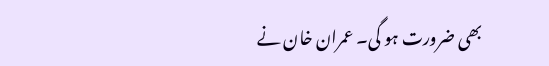بھی ضرورت ہو گی۔ عمران خان نے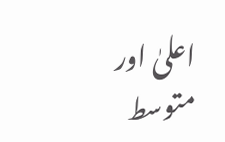اعلیٰ اور متوسط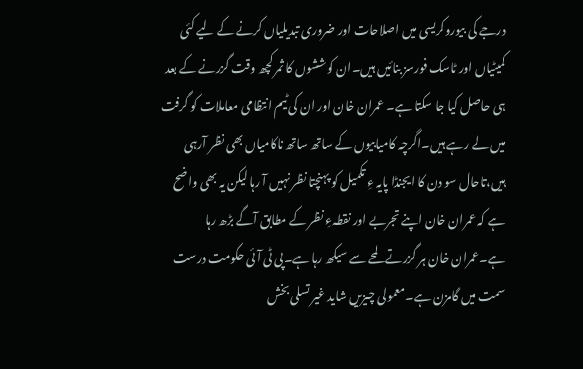درجے کی بیوروکریسی میں اصلاحات اور ضروری تبدیلیاں کرنے کے لیے کئی کمیٹیاں اور ٹاسک فورسز بنائیں ہیں۔ان کوششوں کا ثمر کچھ وقت گزرنے کے بعد ہی حاصل کیا جا سکتا ہے۔ عمران خان اور ان کی ٹیم انتظامی معاملات کو گرفت میں لے رہے ہیں۔اگرچہ کامیابیوں کے ساتھ ساتھ ناکامیاں بھی نظر آرہی ہیں،تاحال سو دن کا ایجنڈا پایہ ءِ تکمیل کو پہنچتا نظر نہیں آ رہا لیکن یہ بھی واضح ہے کہ عمران خان اپنے تجربے اور نقطہءِ نظر کے مطابق آگے بڑھ رہا ہے۔عمران خان ہر گزرتے لمحے سے سیکھ رہا ہے۔پی ٹی آئی حکومت درست سمت میں گامزن ہے۔معمولی چیزیں شاید غیر تسلی بخش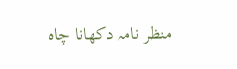منظر نامہ دکھانا چاہ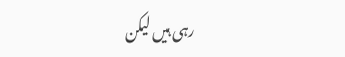رہی ہیں لیکن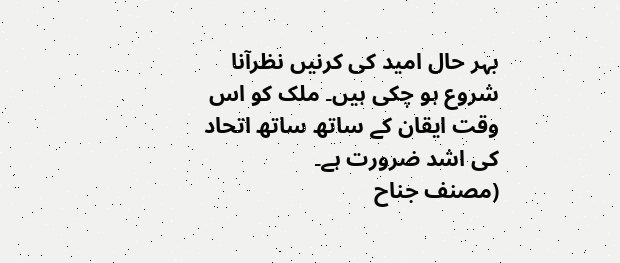بہر حال امید کی کرنیں نظرآنا شروع ہو چکی ہیں۔ ملک کو اس وقت ایقان کے ساتھ ساتھ اتحاد کی اشد ضرورت ہے۔
(مصنف جناح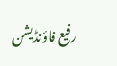رفیع فاؤنڈیشن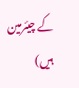کے چیئرمین ہیں)